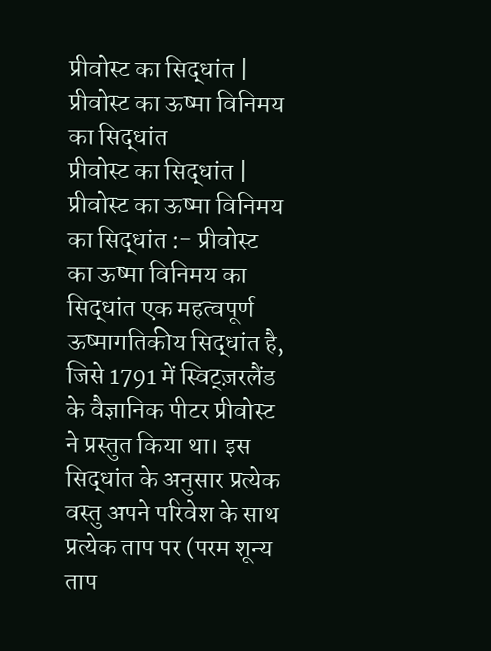प्रीवोस्ट का सिद्धांत | प्रीवोस्ट का ऊष्मा विनिमय का सिद्धांत
प्रीवोस्ट का सिद्धांत | प्रीवोस्ट का ऊष्मा विनिमय का सिद्धांत :- प्रीवोस्ट का ऊष्मा विनिमय का सिद्धांत एक महत्वपूर्ण ऊष्मागतिकीय सिद्धांत है, जिसे 1791 में स्विट्ज़रलैंड के वैज्ञानिक पीटर प्रीवोस्ट ने प्रस्तुत किया था। इस सिद्धांत के अनुसार प्रत्येक वस्तु अपने परिवेश के साथ प्रत्येक ताप पर (परम शून्य ताप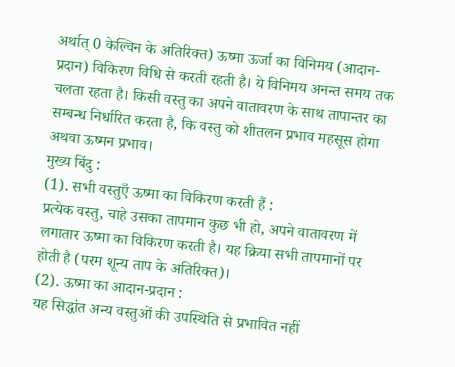अर्थात् 0 केल्विन के अतिरिक्त) ऊष्मा ऊर्जा का विनिमय (आदान-प्रदान) विकिरण विधि से करती रहती है। ये विनिमय अनन्त समय तक चलता रहता है। किसी वस्तु का अपने वातावरण के साथ तापान्तर का सम्बन्ध निर्धारित करता है, कि वस्तु को शीतलन प्रभाव महसूस होगा अथवा ऊष्मन प्रभाव।
मुख्य बिंदु :
(1). सभी वस्तुएँ ऊष्मा का विकिरण करती हैं :
प्रत्येक वस्तु, चाहे उसका तापमान कुछ भी हो, अपने वातावरण में लगातार ऊष्मा का विकिरण करती है। यह क्रिया सभी तापमानों पर होती है (परम शून्य ताप के अतिरिक्त)।
(2). ऊष्मा का आदान-प्रदान :
यह सिद्धांत अन्य वस्तुओं की उपस्थिति से प्रभावित नहीं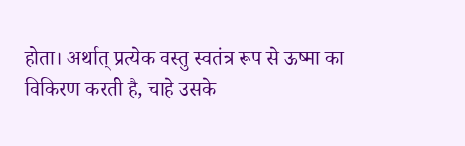होता। अर्थात् प्रत्येक वस्तु स्वतंत्र रूप से ऊष्मा का विकिरण करती है, चाहे उसके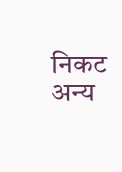निकट अन्य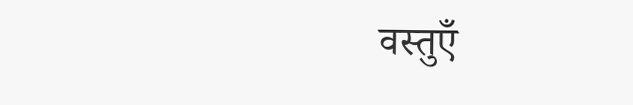वस्तुएँ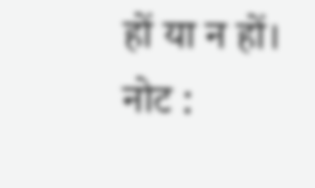हों या न हों।
नोट :